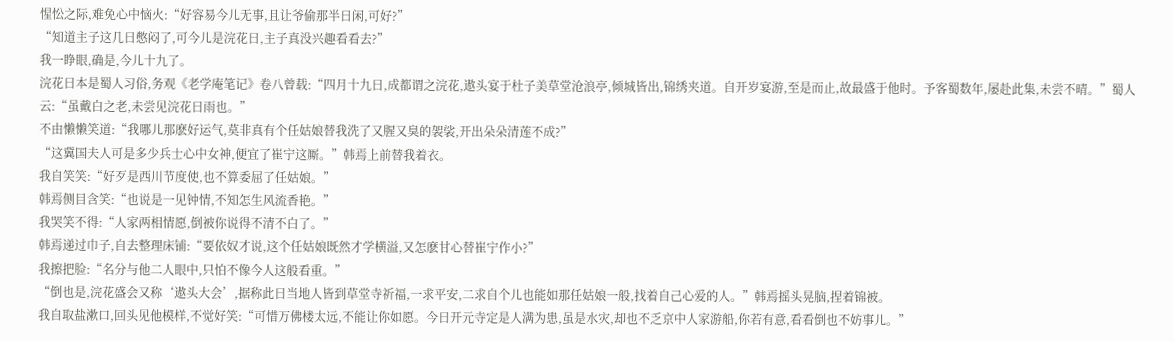惺忪之际,难免心中恼火:“好容易今儿无事,且让爷偷那半日闲,可好?”
“知道主子这几日憋闷了,可今儿是浣花日,主子真没兴趣看看去?”
我一睁眼,确是,今儿十九了。
浣花日本是蜀人习俗,务观《老学庵笔记》卷八曾载:“四月十九日,成都谓之浣花,遨头宴于杜子美草堂沧浪亭,倾城皆出,锦绣夹道。自开岁宴游,至是而止,故最盛于他时。予客蜀数年,屡赴此集,未尝不晴。”蜀人云:“虽戴白之老,未尝见浣花日雨也。”
不由懒懒笑道:“我哪儿那麽好运气,莫非真有个任姑娘替我洗了又腥又臭的袈裟,开出朵朵清莲不成?”
“这冀国夫人可是多少兵士心中女神,便宜了崔宁这厮。”韩焉上前替我着衣。
我自笑笑:“好歹是西川节度使,也不算委屈了任姑娘。”
韩焉侧目含笑:“也说是一见钟情,不知怎生风流香艳。”
我哭笑不得:“人家两相情愿,倒被你说得不清不白了。”
韩焉递过巾子,自去整理床铺:“要依奴才说,这个任姑娘既然才学横溢,又怎麽甘心替崔宁作小?”
我擦把脸:“名分与他二人眼中,只怕不像今人这般看重。”
“倒也是,浣花盛会又称‘遨头大会’,据称此日当地人皆到草堂寺祈福,一求平安,二求自个儿也能如那任姑娘一般,找着自己心爱的人。”韩焉摇头晃脑,捏着锦被。
我自取盐漱口,回头见他模样,不觉好笑:“可惜万佛楼太远,不能让你如愿。今日开元寺定是人满为患,虽是水灾,却也不乏京中人家游船,你若有意,看看倒也不妨事儿。”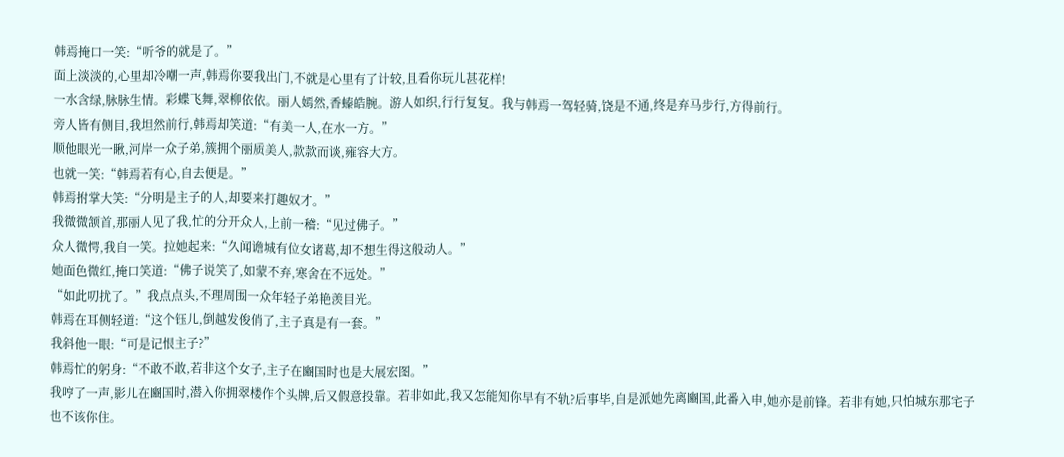韩焉掩口一笑:“听爷的就是了。”
面上淡淡的,心里却冷嘲一声,韩焉你要我出门,不就是心里有了计较,且看你玩儿甚花样!
一水含绿,脉脉生情。彩蝶飞舞,翠柳依依。丽人嫣然,香螓皓腕。游人如织,行行复复。我与韩焉一驾轻骑,饶是不通,终是弃马步行,方得前行。
旁人皆有侧目,我坦然前行,韩焉却笑道:“有美一人,在水一方。”
顺他眼光一瞅,河岸一众子弟,簇拥个丽质美人,款款而谈,雍容大方。
也就一笑:“韩焉若有心,自去便是。”
韩焉拊掌大笑:“分明是主子的人,却要来打趣奴才。”
我微微颔首,那丽人见了我,忙的分开众人,上前一稽:“见过佛子。”
众人微愕,我自一笑。拉她起来:“久闻谵城有位女诸葛,却不想生得这般动人。”
她面色微红,掩口笑道:“佛子说笑了,如蒙不弃,寒舍在不远处。”
“如此叨扰了。”我点点头,不理周围一众年轻子弟艳羡目光。
韩焉在耳侧轻道:“这个钰儿,倒越发俊俏了,主子真是有一套。”
我斜他一眼:“可是记恨主子?”
韩焉忙的躬身:“不敢不敢,若非这个女子,主子在豳国时也是大展宏图。”
我哼了一声,影儿在豳国时,潜入你拥翠楼作个头牌,后又假意投靠。若非如此,我又怎能知你早有不轨?后事毕,自是派她先离豳国,此番入申,她亦是前锋。若非有她,只怕城东那宅子也不该你住。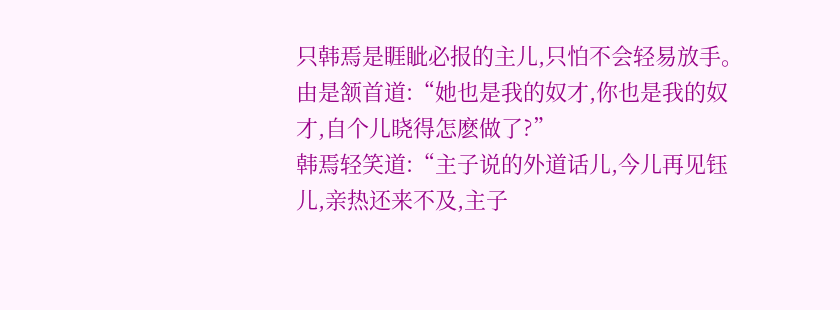只韩焉是睚眦必报的主儿,只怕不会轻易放手。
由是颔首道:“她也是我的奴才,你也是我的奴才,自个儿晓得怎麽做了?”
韩焉轻笑道:“主子说的外道话儿,今儿再见钰儿,亲热还来不及,主子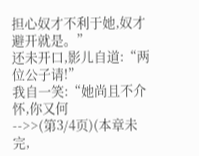担心奴才不利于她,奴才避开就是。”
还未开口,影儿自道:“两位公子请!”
我自一笑:“她尚且不介怀,你又何
-->>(第3/4页)(本章未完,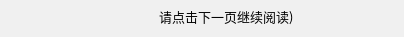请点击下一页继续阅读)